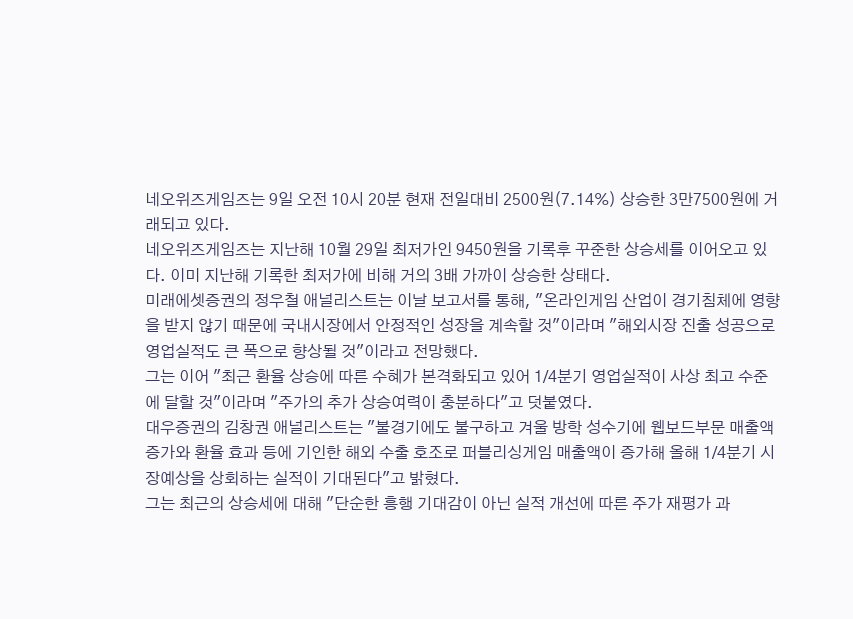네오위즈게임즈는 9일 오전 10시 20분 현재 전일대비 2500원(7.14%) 상승한 3만7500원에 거래되고 있다.
네오위즈게임즈는 지난해 10월 29일 최저가인 9450원을 기록후 꾸준한 상승세를 이어오고 있다. 이미 지난해 기록한 최저가에 비해 거의 3배 가까이 상승한 상태다.
미래에셋증권의 정우철 애널리스트는 이날 보고서를 통해, "온라인게임 산업이 경기침체에 영향을 받지 않기 때문에 국내시장에서 안정적인 성장을 계속할 것"이라며 "해외시장 진출 성공으로 영업실적도 큰 폭으로 향상될 것"이라고 전망했다.
그는 이어 "최근 환율 상승에 따른 수혜가 본격화되고 있어 1/4분기 영업실적이 사상 최고 수준에 달할 것"이라며 "주가의 추가 상승여력이 충분하다"고 덧붙였다.
대우증권의 김창권 애널리스트는 "불경기에도 불구하고 겨울 방학 성수기에 웹보드부문 매출액 증가와 환율 효과 등에 기인한 해외 수출 호조로 퍼블리싱게임 매출액이 증가해 올해 1/4분기 시장예상을 상회하는 실적이 기대된다"고 밝혔다.
그는 최근의 상승세에 대해 "단순한 흥행 기대감이 아닌 실적 개선에 따른 주가 재평가 과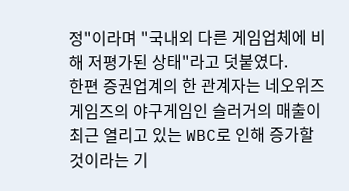정"이라며 "국내외 다른 게임업체에 비해 저평가된 상태"라고 덧붙였다.
한편 증권업계의 한 관계자는 네오위즈게임즈의 야구게임인 슬러거의 매출이 최근 열리고 있는 WBC로 인해 증가할 것이라는 기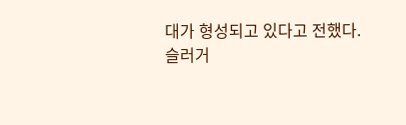대가 형성되고 있다고 전했다.
슬러거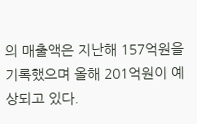의 매출액은 지난해 157억원을 기록했으며 올해 201억원이 예상되고 있다.